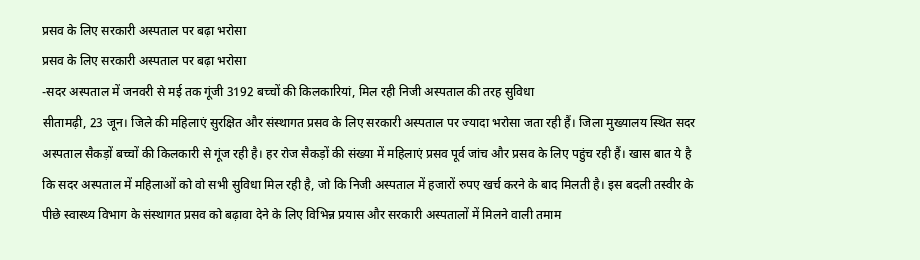प्रसव के लिए सरकारी अस्पताल पर बढ़ा भरोसा
प्रसव के लिए सरकारी अस्पताल पर बढ़ा भरोसा
-सदर अस्पताल में जनवरी से मई तक गूंजी 3192 बच्चों की किलकारियां, मिल रही निजी अस्पताल की तरह सुविधा
सीतामढ़ी, 23 जून। जिले की महिलाएं सुरक्षित और संस्थागत प्रसव के लिए सरकारी अस्पताल पर ज्यादा भरोसा जता रही हैं। जिला मुख्यालय स्थित सदर अस्पताल सैकड़ों बच्चों की किलकारी से गूंज रही है। हर रोज सैकड़ों की संख्या में महिलाएं प्रसव पूर्व जांच और प्रसव के लिए पहुंच रही हैं। खास बात ये है कि सदर अस्पताल में महिलाओं को वो सभी सुविधा मिल रही है, जो कि निजी अस्पताल में हजारों रुपए खर्च करने के बाद मिलती है। इस बदली तस्वीर के पीछे स्वास्थ्य विभाग के संस्थागत प्रसव को बढ़ावा देने के लिए विभिन्न प्रयास और सरकारी अस्पतालों में मिलने वाली तमाम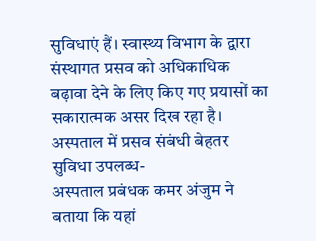सुविधाएं हैं। स्वास्थ्य विभाग के द्वारा संस्थागत प्रसव को अधिकाधिक बढ़ावा देने के लिए किए गए प्रयासों का सकारात्मक असर दिख रहा है।
अस्पताल में प्रसव संबंधी बेहतर सुविधा उपलब्ध-
अस्पताल प्रबंधक कमर अंजुम ने बताया कि यहां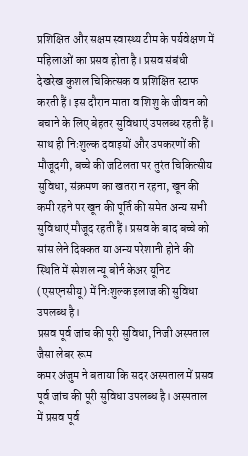प्रशिक्षित और सक्षम स्वास्थ्य टीम के पर्यवेक्षण में महिलाओं का प्रसव होता है। प्रसव संबंधी देखरेख कुशल चिकित्सक व प्रशिक्षित स्टाफ करती हैं। इस दौरान माता व शिशु के जीवन को बचाने के लिए बेहतर सुविधाएं उपलब्ध रहती हैं। साथ ही निःशुल्क दवाइयों और उपकरणों की मौजूदगी, बच्चे की जटिलता पर तुरंत चिकित्सीय सुविधा, संक्रमण का खतरा न रहना, खून की कमी रहने पर खून की पूर्ति की समेत अन्य सभी सुविधाएं मौजूद रहती हैं। प्रसव के बाद बच्चे को सांस लेने दिक्कत या अन्य परेशानी होने की स्थिति में स्पेशल न्यू बोर्न केअर यूनिट (एसएनसीयू) में निःशुल्क इलाज की सुविधा उपलब्ध है।
प्रसव पूर्व जांच की पूरी सुविधा, निजी अस्पताल जैसा लेबर रूम
कमर अंजुम ने बताया कि सदर अस्पताल में प्रसव पूर्व जांच की पूरी सुविधा उपलब्ध है। अस्पताल में प्रसव पूर्व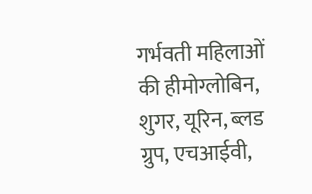गर्भवती महिलाओं की हीमोग्लोबिन, शुगर, यूरिन, ब्लड ग्रुप, एचआईवी,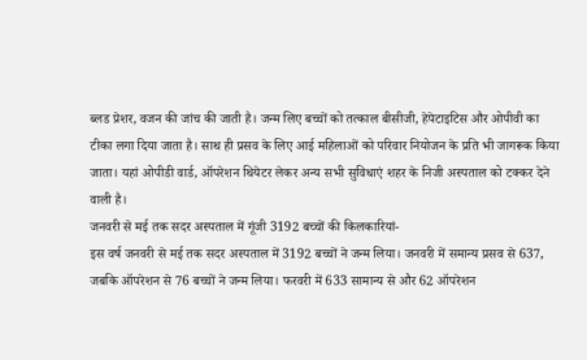ब्लड प्रेशर, वजन की जांच की जाती है। जन्म लिए बच्चों को तत्काल बीसीजी, हेपेटाइटिस और ओपीवी का टीका लगा दिया जाता है। साथ ही प्रसव के लिए आई महिलाओं को परिवार नियोजन के प्रति भी जागरूक किया जाता। यहां ओपीडी वार्ड, ऑपरेशन थियेटर लेकर अन्य सभी सुविधाएं शहर के निजी अस्पताल को टक्कर देने वाली है।
जनवरी से मई तक सदर अस्पताल में गूंजी 3192 बच्चों की किलकारियां-
इस वर्ष जनवरी से मई तक सदर अस्पताल में 3192 बच्चों ने जन्म लिया। जनवरी में समान्य प्रसव से 637, जबकि ऑपरेशन से 76 बच्चों ने जन्म लिया। फरवरी में 633 सामान्य से और 62 ऑपरेशन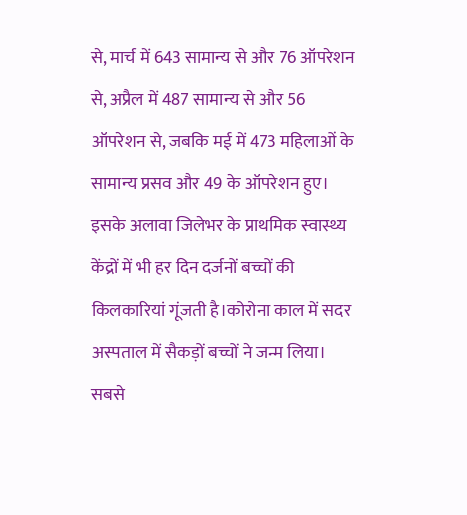से, मार्च में 643 सामान्य से और 76 ऑपरेशन से, अप्रैल में 487 सामान्य से और 56 ऑपरेशन से, जबकि मई में 473 महिलाओं के सामान्य प्रसव और 49 के ऑपरेशन हुए। इसके अलावा जिलेभर के प्राथमिक स्वास्थ्य केंद्रों में भी हर दिन दर्जनों बच्चों की किलकारियां गूंजती है।कोरोना काल में सदर अस्पताल में सैकड़ों बच्चों ने जन्म लिया। सबसे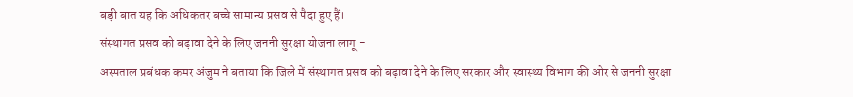बड़ी बात यह कि अधिकतर बच्चे सामान्य प्रसव से पैदा हुए हैं।
संस्थागत प्रसव को बढ़ावा देने के लिए जननी सुरक्षा योजना लागू -
अस्पताल प्रबंधक कमर अंजुम ने बताया कि जिले में संस्थागत प्रसव को बढ़ावा देने के लिए सरकार और स्वास्थ्य विभाग की ओर से जननी सुरक्षा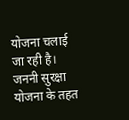योजना चलाई जा रही है। जननी सुरक्षा योजना के तहत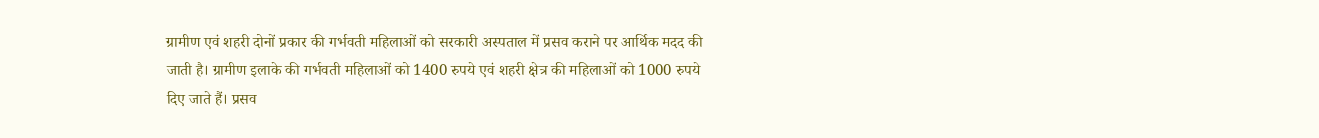ग्रामीण एवं शहरी दोनों प्रकार की गर्भवती महिलाओं को सरकारी अस्पताल में प्रसव कराने पर आर्थिक मदद की जाती है। ग्रामीण इलाके की गर्भवती महिलाओं को 1400 रुपये एवं शहरी क्षेत्र की महिलाओं को 1000 रुपये दिए जाते हैं। प्रसव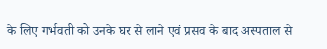के लिए गर्भवती को उनके घर से लाने एवं प्रसव के बाद अस्पताल से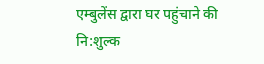एम्बुलेंस द्वारा घर पहुंचाने की नि:शुल्क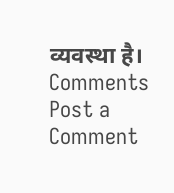व्यवस्था है।
Comments
Post a Comment